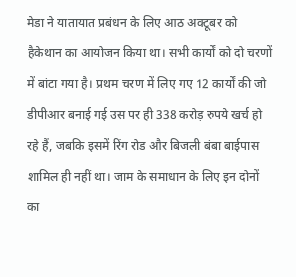मेडा ने यातायात प्रबंधन के लिए आठ अक्टूबर को हैकेथान का आयोजन किया था। सभी कार्यों को दो चरणों में बांटा गया है। प्रथम चरण में लिए गए 12 कार्यों की जो डीपीआर बनाई गई उस पर ही 338 करोड़ रुपये खर्च हो रहे हैं, जबकि इसमें रिंग रोड और बिजली बंबा बाईपास शामिल ही नहीं था। जाम के समाधान के लिए इन दोनों का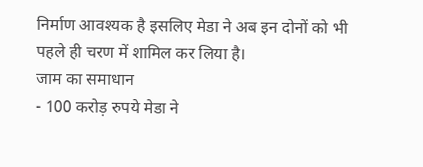निर्माण आवश्यक है इसलिए मेडा ने अब इन दोनों को भी पहले ही चरण में शामिल कर लिया है।
जाम का समाधान
- 100 करोड़ रुपये मेडा ने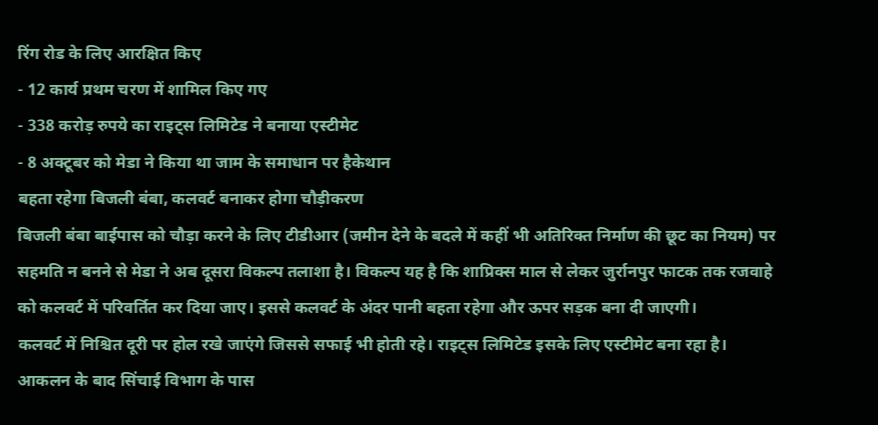रिंग रोड के लिए आरक्षित किए
- 12 कार्य प्रथम चरण में शामिल किए गए
- 338 करोड़ रुपये का राइट्स लिमिटेड ने बनाया एस्टीमेट
- 8 अक्टूबर को मेडा ने किया था जाम के समाधान पर हैकेथान
बहता रहेगा बिजली बंबा, कलवर्ट बनाकर होगा चौड़ीकरण
बिजली बंबा बाईपास को चौड़ा करने के लिए टीडीआर (जमीन देने के बदले में कहीं भी अतिरिक्त निर्माण की छूट का नियम) पर सहमति न बनने से मेडा ने अब दूसरा विकल्प तलाशा है। विकल्प यह है कि शाप्रिक्स माल से लेकर जुर्रानपुर फाटक तक रजवाहे को कलवर्ट में परिवर्तित कर दिया जाए। इससे कलवर्ट के अंदर पानी बहता रहेगा और ऊपर सड़क बना दी जाएगी।
कलवर्ट में निश्चित दूरी पर होल रखे जाएंगे जिससे सफाई भी होती रहे। राइट्स लिमिटेड इसके लिए एस्टीमेट बना रहा है। आकलन के बाद सिंचाई विभाग के पास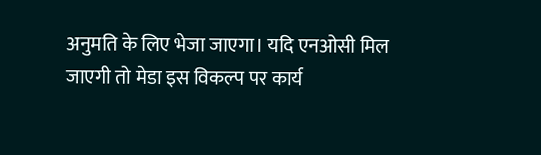अनुमति के लिए भेजा जाएगा। यदि एनओसी मिल जाएगी तो मेडा इस विकल्प पर कार्य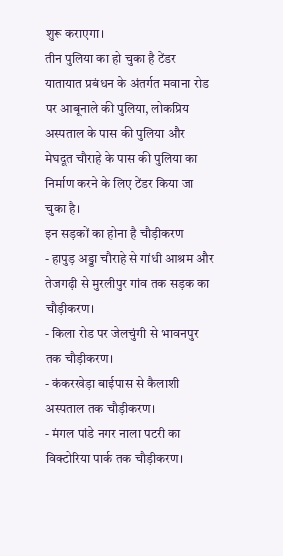शुरू कराएगा।
तीन पुलिया का हो चुका है टेंडर
यातायात प्रबंधन के अंतर्गत मवाना रोड पर आबूनाले की पुलिया, लोकप्रिय अस्पताल के पास की पुलिया और मेघदूत चौराहे के पास की पुलिया का निर्माण करने के लिए टेंडर किया जा चुका है।
इन सड़कों का होना है चौड़ीकरण
- हापुड़ अड्डा चौराहे से गांधी आश्रम और तेजगढ़ी से मुरलीपुर गांव तक सड़क का चौड़ीकरण।
- किला रोड पर जेलचुंगी से भावनपुर तक चौड़ीकरण।
- कंकरखेड़ा बाईपास से कैलाशी अस्पताल तक चौड़ीकरण।
- मंगल पांडे नगर नाला पटरी का विक्टोरिया पार्क तक चौड़ीकरण।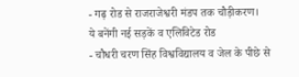- गढ़ रोड से राजराजेश्वरी मंडप तक चौड़ीकरण।
ये बनेंगी नई सड़कें व एलिविटेड रोड
- चौधरी चरण सिंह विश्वविद्यालय व जेल के पीछे से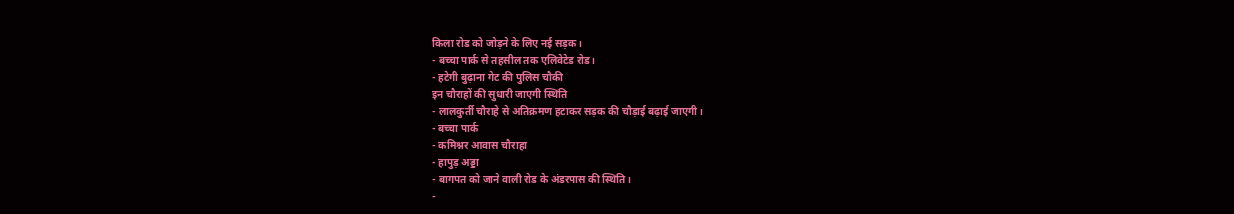किला रोड को जोड़ने के लिए नई सड़क।
- बच्चा पार्क से तहसील तक एलिवेटेड रोड।
- हटेगी बुढ़ाना गेट की पुलिस चौकी
इन चौराहों की सुधारी जाएगी स्थिति
- लालकुर्ती चौराहे से अतिक्रमण हटाकर सड़क की चौड़ाई बढ़ाई जाएगी।
- बच्चा पार्क
- कमिश्नर आवास चौराहा
- हापुड़ अड्डा
- बागपत को जाने वाली रोड के अंडरपास की स्थिति।
-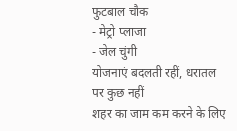फुटबाल चौक
- मेट्रो प्लाजा
- जेल चुंगी
योजनाएं बदलती रहीं, धरातल पर कुछ नहीं
शहर का जाम कम करने के लिए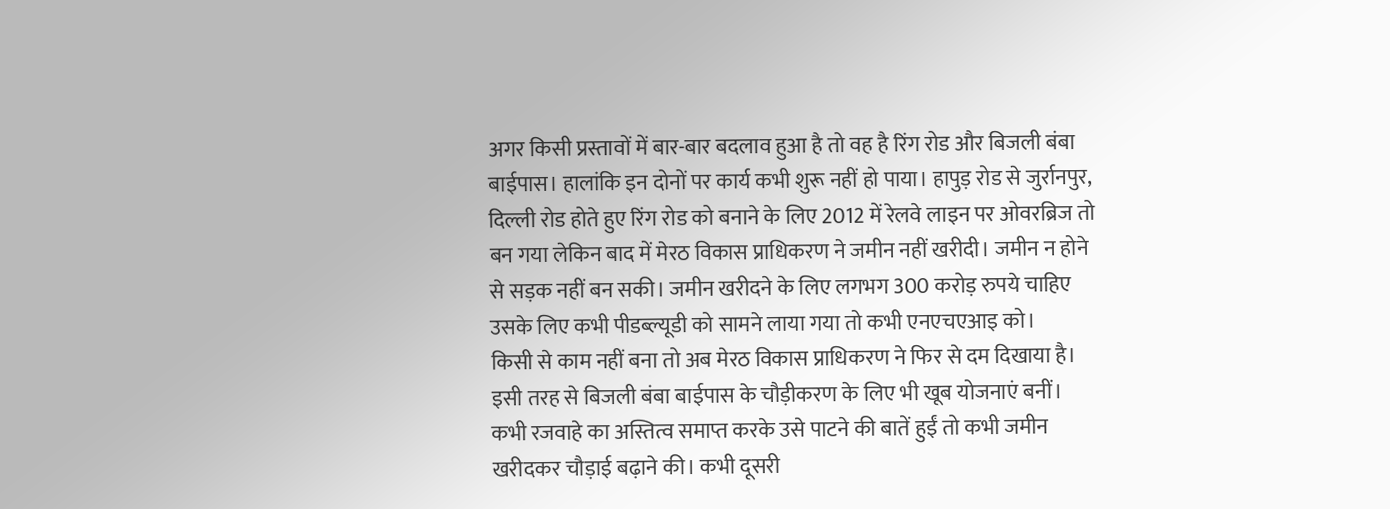अगर किसी प्रस्तावों में बार-बार बदलाव हुआ है तो वह है रिंग रोड और बिजली बंबा बाईपास। हालांकि इन दोनों पर कार्य कभी शुरू नहीं हो पाया। हापुड़ रोड से जुर्रानपुर, दिल्ली रोड होते हुए रिंग रोड को बनाने के लिए 2012 में रेलवे लाइन पर ओवरब्रिज तो बन गया लेकिन बाद में मेरठ विकास प्राधिकरण ने जमीन नहीं खरीदी। जमीन न होने से सड़क नहीं बन सकी। जमीन खरीदने के लिए लगभग 300 करोड़ रुपये चाहिए उसके लिए कभी पीडब्ल्यूडी को सामने लाया गया तो कभी एनएचएआइ को।
किसी से काम नहीं बना तो अब मेरठ विकास प्राधिकरण ने फिर से दम दिखाया है। इसी तरह से बिजली बंबा बाईपास के चौड़ीकरण के लिए भी खूब योजनाएं बनीं। कभी रजवाहे का अस्तित्व समाप्त करके उसे पाटने की बातें हुईं तो कभी जमीन खरीदकर चौड़ाई बढ़ाने की। कभी दूसरी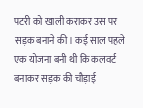पटरी को खाली कराकर उस पर सड़क बनाने की। कई साल पहले एक योजना बनी थी कि कलवर्ट बनाकर सड़क की चौड़ाई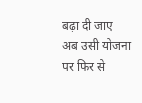बढ़ा दी जाए अब उसी योजना पर फिर से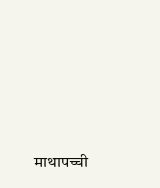माथापच्ची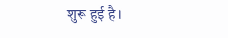शुरू हुई है।